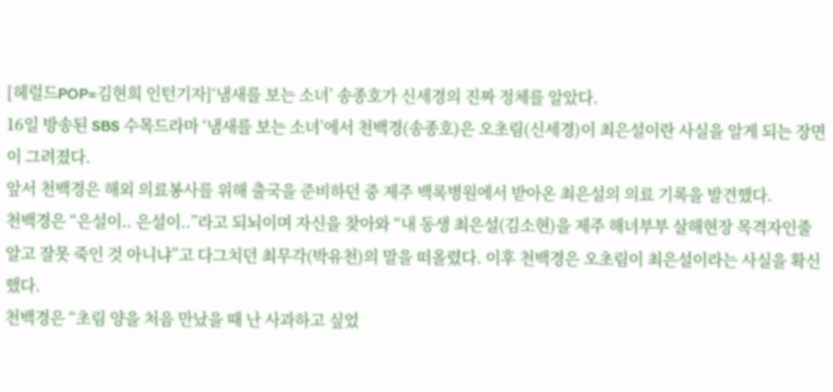[헤럴드POP=김현희 인턴기자]‘냄새를 보는 소녀’ 송종호가 신세경의 진짜 정체를 알았다.
16일 방송된 SBS 수목드라마 ‘냄새를 보는 소녀’에서 천백경(송종호)은 오초림(신세경)이 최은설이란 사실을 알게 되는 장면이 그려졌다.
앞서 천백경은 해외 의료봉사를 위해 출국을 준비하던 중 제주 백록병원에서 받아온 최은설의 의료 기록을 발견했다.
천백경은 “은설이.. 은설이..”라고 되뇌이며 자신을 찾아와 “내 동생 최은설(김소현)을 제주 해녀부부 살해현장 목격자인줄 알고 잘못 죽인 것 아니냐”고 다그치던 최무각(박유천)의 말을 떠올렸다. 이후 천백경은 오초림이 최은설이라는 사실을 확신했다.
천백경은 “초림 양을 처음 만났을 때 난 사과하고 싶었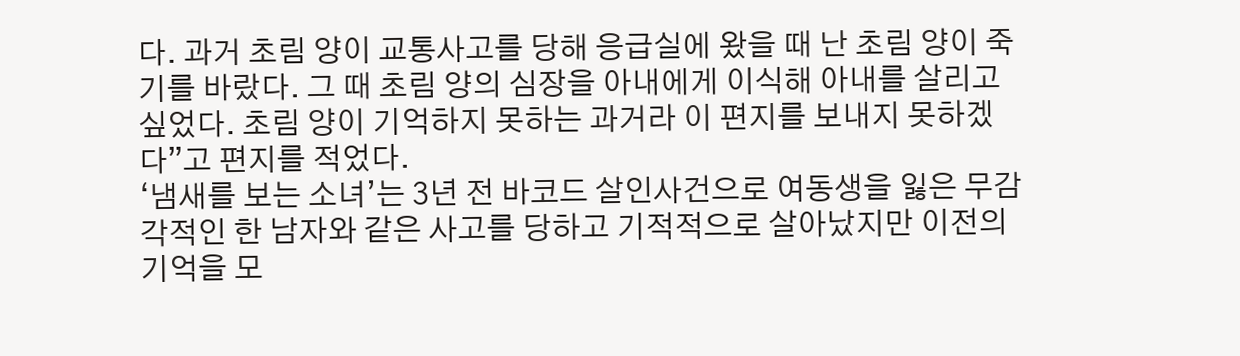다. 과거 초림 양이 교통사고를 당해 응급실에 왔을 때 난 초림 양이 죽기를 바랐다. 그 때 초림 양의 심장을 아내에게 이식해 아내를 살리고 싶었다. 초림 양이 기억하지 못하는 과거라 이 편지를 보내지 못하겠다”고 편지를 적었다.
‘냄새를 보는 소녀’는 3년 전 바코드 살인사건으로 여동생을 잃은 무감각적인 한 남자와 같은 사고를 당하고 기적적으로 살아났지만 이전의 기억을 모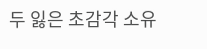두 잃은 초감각 소유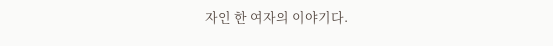자인 한 여자의 이야기다.